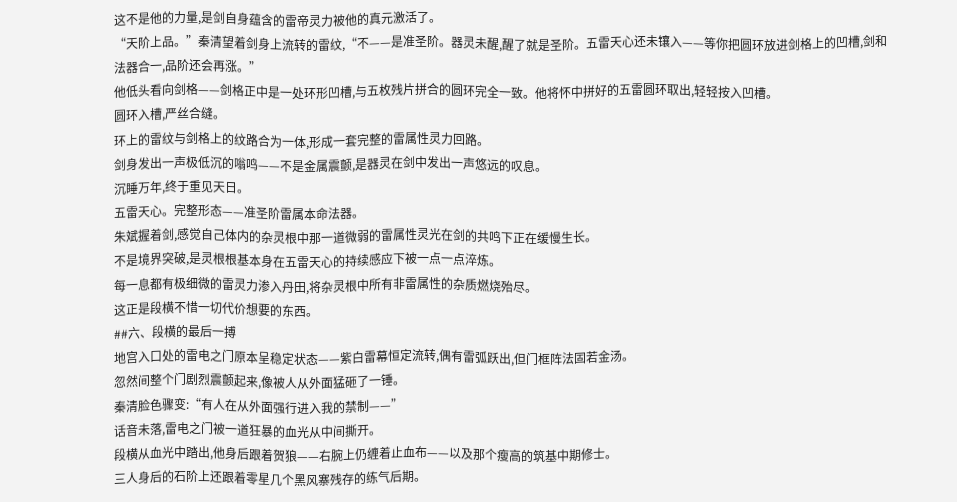这不是他的力量,是剑自身蕴含的雷帝灵力被他的真元激活了。
“天阶上品。”秦清望着剑身上流转的雷纹,“不——是准圣阶。器灵未醒,醒了就是圣阶。五雷天心还未镶入——等你把圆环放进剑格上的凹槽,剑和法器合一,品阶还会再涨。”
他低头看向剑格——剑格正中是一处环形凹槽,与五枚残片拼合的圆环完全一致。他将怀中拼好的五雷圆环取出,轻轻按入凹槽。
圆环入槽,严丝合缝。
环上的雷纹与剑格上的纹路合为一体,形成一套完整的雷属性灵力回路。
剑身发出一声极低沉的嗡鸣——不是金属震颤,是器灵在剑中发出一声悠远的叹息。
沉睡万年,终于重见天日。
五雷天心。完整形态——准圣阶雷属本命法器。
朱斌握着剑,感觉自己体内的杂灵根中那一道微弱的雷属性灵光在剑的共鸣下正在缓慢生长。
不是境界突破,是灵根根基本身在五雷天心的持续感应下被一点一点淬炼。
每一息都有极细微的雷灵力渗入丹田,将杂灵根中所有非雷属性的杂质燃烧殆尽。
这正是段横不惜一切代价想要的东西。
##六、段横的最后一搏
地宫入口处的雷电之门原本呈稳定状态——紫白雷幕恒定流转,偶有雷弧跃出,但门框阵法固若金汤。
忽然间整个门剧烈震颤起来,像被人从外面猛砸了一锤。
秦清脸色骤变:“有人在从外面强行进入我的禁制——”
话音未落,雷电之门被一道狂暴的血光从中间撕开。
段横从血光中踏出,他身后跟着贺狼——右腕上仍缠着止血布——以及那个瘦高的筑基中期修士。
三人身后的石阶上还跟着零星几个黑风寨残存的练气后期。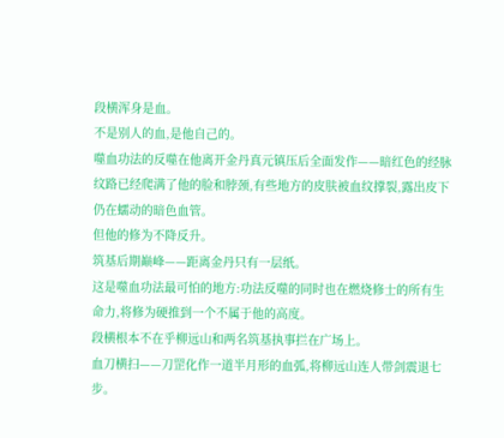段横浑身是血。
不是别人的血,是他自己的。
噬血功法的反噬在他离开金丹真元镇压后全面发作——暗红色的经脉纹路已经爬满了他的脸和脖颈,有些地方的皮肤被血纹撑裂,露出皮下仍在蠕动的暗色血管。
但他的修为不降反升。
筑基后期巅峰——距离金丹只有一层纸。
这是噬血功法最可怕的地方:功法反噬的同时也在燃烧修士的所有生命力,将修为硬推到一个不属于他的高度。
段横根本不在乎柳远山和两名筑基执事拦在广场上。
血刀横扫——刀罡化作一道半月形的血弧,将柳远山连人带剑震退七步。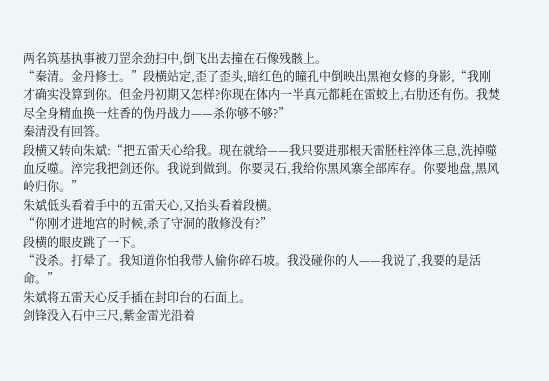两名筑基执事被刀罡余劲扫中,倒飞出去撞在石像残骸上。
“秦清。金丹修士。”段横站定,歪了歪头,暗红色的瞳孔中倒映出黑袍女修的身影,“我刚才确实没算到你。但金丹初期又怎样?你现在体内一半真元都耗在雷蛟上,右肋还有伤。我焚尽全身精血换一炷香的伪丹战力——杀你够不够?”
秦清没有回答。
段横又转向朱斌:“把五雷天心给我。现在就给——我只要进那根天雷胚柱淬体三息,洗掉噬血反噬。淬完我把剑还你。我说到做到。你要灵石,我给你黑风寨全部库存。你要地盘,黑风岭归你。”
朱斌低头看着手中的五雷天心,又抬头看着段横。
“你刚才进地宫的时候,杀了守洞的散修没有?”
段横的眼皮跳了一下。
“没杀。打晕了。我知道你怕我带人偷你碎石坡。我没碰你的人——我说了,我要的是活命。”
朱斌将五雷天心反手插在封印台的石面上。
剑锋没入石中三尺,紫金雷光沿着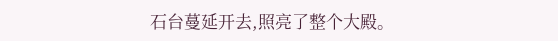石台蔓延开去,照亮了整个大殿。